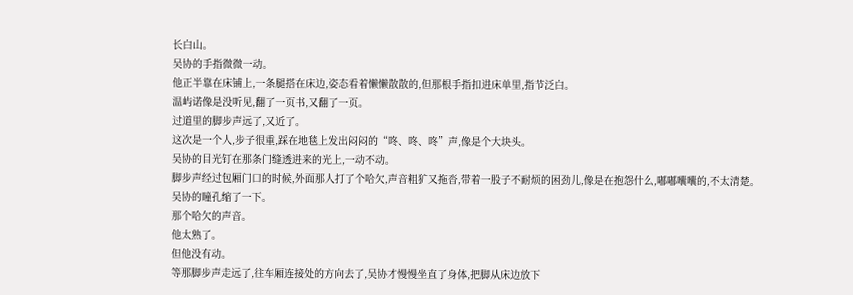长白山。
吴协的手指微微一动。
他正半靠在床铺上,一条腿搭在床边,姿态看着懒懒散散的,但那根手指扣进床单里,指节泛白。
温屿诺像是没听见,翻了一页书,又翻了一页。
过道里的脚步声远了,又近了。
这次是一个人,步子很重,踩在地毯上发出闷闷的“咚、咚、咚”声,像是个大块头。
吴协的目光钉在那条门缝透进来的光上,一动不动。
脚步声经过包厢门口的时候,外面那人打了个哈欠,声音粗犷又拖沓,带着一股子不耐烦的困劲儿,像是在抱怨什么,嘟嘟囔囔的,不太清楚。
吴协的瞳孔缩了一下。
那个哈欠的声音。
他太熟了。
但他没有动。
等那脚步声走远了,往车厢连接处的方向去了,吴协才慢慢坐直了身体,把脚从床边放下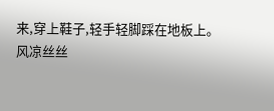来,穿上鞋子,轻手轻脚踩在地板上。
风凉丝丝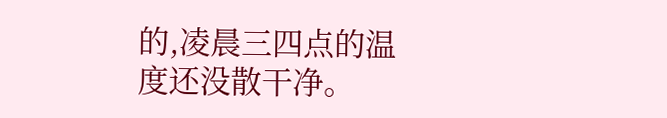的,凌晨三四点的温度还没散干净。